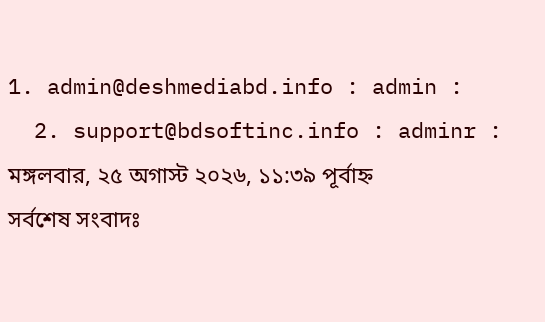1. admin@deshmediabd.info : admin :
  2. support@bdsoftinc.info : adminr :
মঙ্গলবার, ২৫ অগাস্ট ২০২৬, ১১:৩৯ পূর্বাহ্ন
সর্বশেষ সংবাদঃ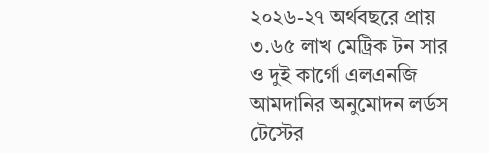২০২৬-২৭ অর্থবছরে প্রায় ৩.৬৫ লাখ মেট্রিক টন সার ও দুই কার্গো এলএনজি আমদানির অনুমোদন লর্ডস টেস্টের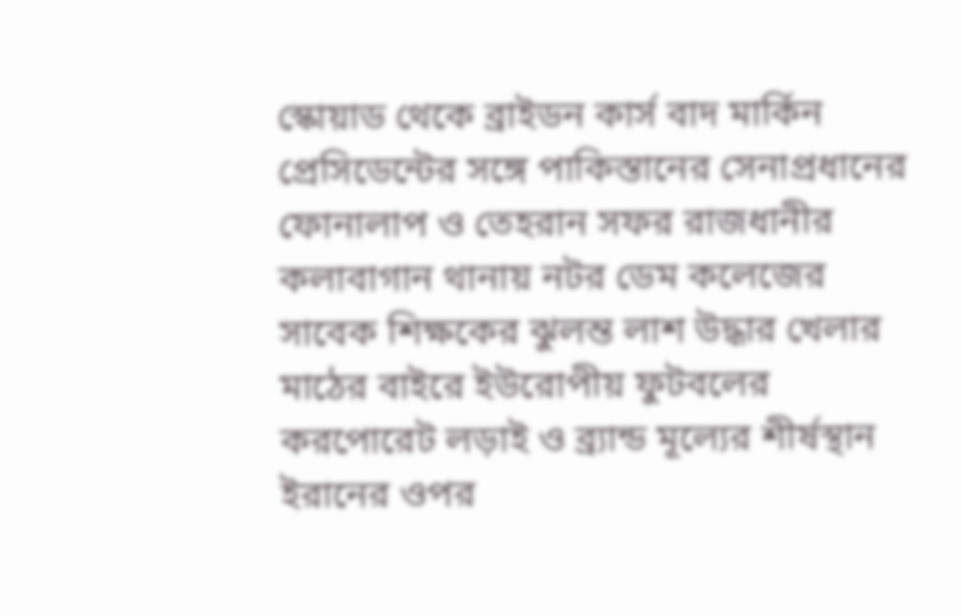স্কোয়াড থেকে ব্রাইডন কার্স বাদ মার্কিন প্রেসিডেন্টের সঙ্গে পাকিস্তানের সেনাপ্রধানের ফোনালাপ ও তেহরান সফর রাজধানীর কলাবাগান থানায় নটর ডেম কলেজের সাবেক শিক্ষকের ঝুলন্ত লাশ উদ্ধার খেলার মাঠের বাইরে ইউরোপীয় ফুটবলের করপোরেট লড়াই ও ব্র্যান্ড মূল্যের শীর্ষস্থান ইরানের ওপর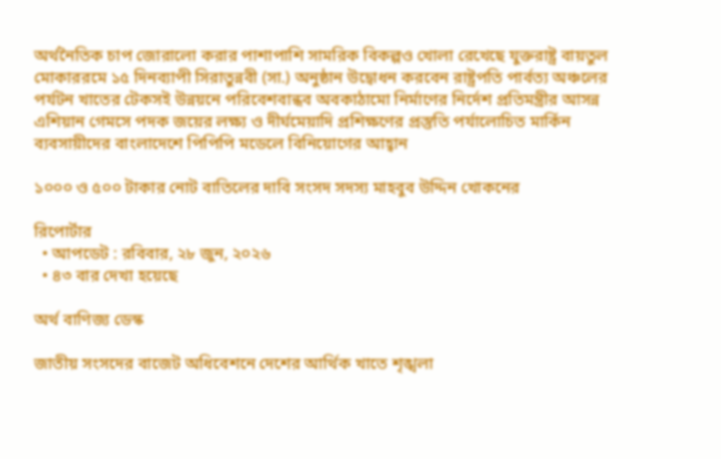অর্থনৈতিক চাপ জোরালো করার পাশাপাশি সামরিক বিকল্পও খোলা রেখেছে যুক্তরাষ্ট্র বায়তুল মোকাররমে ১৫ দিনব্যাপী সিরাতুন্নবী (সা.) অনুষ্ঠান উদ্বোধন করবেন রাষ্ট্রপতি পার্বত্য অঞ্চলের পর্যটন খাতের টেকসই উন্নয়নে পরিবেশবান্ধব অবকাঠামো নির্মাণের নির্দেশ প্রতিমন্ত্রীর আসন্ন এশিয়ান গেমসে পদক জয়ের লক্ষ্য ও দীর্ঘমেয়াদি প্রশিক্ষণের প্রস্তুতি পর্যালোচিত মার্কিন ব্যবসায়ীদের বাংলাদেশে পিপিপি মডেলে বিনিয়োগের আহ্বান

১০০০ ও ৫০০ টাকার নোট বাতিলের দাবি সংসদ সদস্য মাহবুব উদ্দিন খোকনের

রিপোর্টার
  • আপডেট : রবিবার, ২৮ জুন, ২০২৬
  • ৪৩ বার দেখা হয়েছে

অর্থ বাণিজ্য ডেস্ক

জাতীয় সংসদের বাজেট অধিবেশনে দেশের আর্থিক খাতে শৃঙ্খলা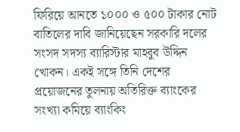ফিরিয়ে আনতে ১০০০ ও ৫০০ টাকার নোট বাতিলের দাবি জানিয়েছেন সরকারি দলের সংসদ সদস্য ব্যারিস্টার মাহবুব উদ্দিন খোকন। একই সঙ্গে তিনি দেশের প্রয়োজনের তুলনায় অতিরিক্ত ব্যাংকের সংখ্যা কমিয়ে ব্যাংকিং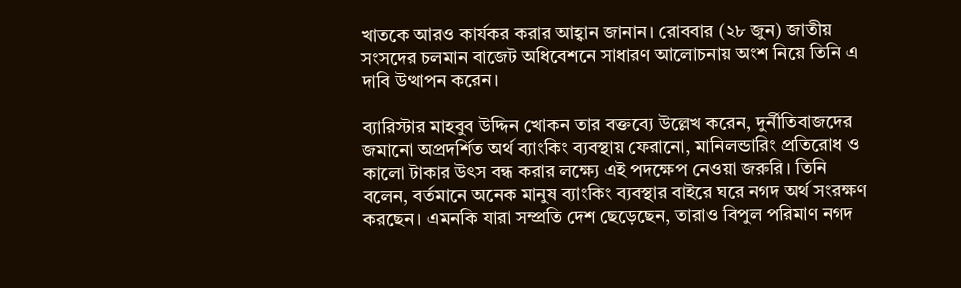খাতকে আরও কার্যকর করার আহ্বান জানান। রোববার (২৮ জুন) জাতীয় সংসদের চলমান বাজেট অধিবেশনে সাধারণ আলোচনায় অংশ নিয়ে তিনি এ দাবি উত্থাপন করেন।

ব্যারিস্টার মাহবুব উদ্দিন খোকন তার বক্তব্যে উল্লেখ করেন, দুর্নীতিবাজদের জমানো অপ্রদর্শিত অর্থ ব্যাংকিং ব্যবস্থায় ফেরানো, মানিলন্ডারিং প্রতিরোধ ও কালো টাকার উৎস বন্ধ করার লক্ষ্যে এই পদক্ষেপ নেওয়া জরুরি। তিনি বলেন, বর্তমানে অনেক মানুষ ব্যাংকিং ব্যবস্থার বাইরে ঘরে নগদ অর্থ সংরক্ষণ করছেন। এমনকি যারা সম্প্রতি দেশ ছেড়েছেন, তারাও বিপুল পরিমাণ নগদ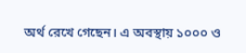অর্থ রেখে গেছেন। এ অবস্থায় ১০০০ ও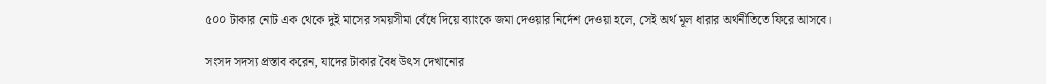৫০০ টাকার নোট এক থেকে দুই মাসের সময়সীমা বেঁধে দিয়ে ব্যাংকে জমা দেওয়ার নির্দেশ দেওয়া হলে, সেই অর্থ মূল ধারার অর্থনীতিতে ফিরে আসবে।

সংসদ সদস্য প্রস্তাব করেন, যাদের টাকার বৈধ উৎস দেখানোর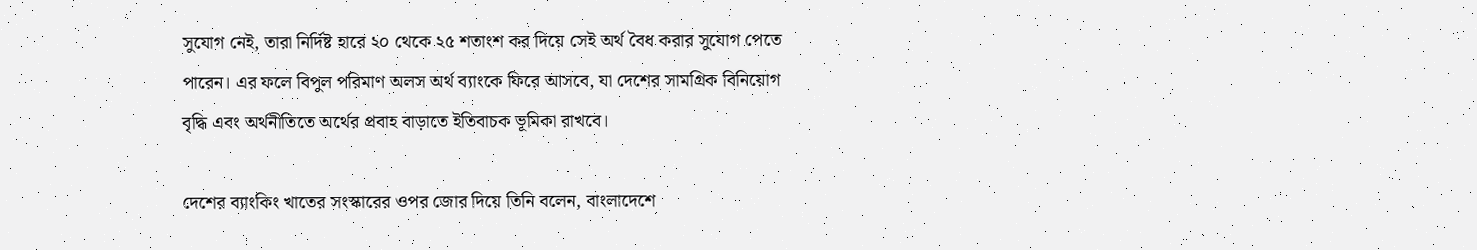সুযোগ নেই, তারা নির্দিষ্ট হারে ২০ থেকে ২৫ শতাংশ কর দিয়ে সেই অর্থ বৈধ করার সুযোগ পেতে পারেন। এর ফলে বিপুল পরিমাণ অলস অর্থ ব্যাংকে ফিরে আসবে, যা দেশের সামগ্রিক বিনিয়োগ বৃদ্ধি এবং অর্থনীতিতে অর্থের প্রবাহ বাড়াতে ইতিবাচক ভূমিকা রাখবে।

দেশের ব্যাংকিং খাতের সংস্কারের ওপর জোর দিয়ে তিনি বলেন, বাংলাদেশে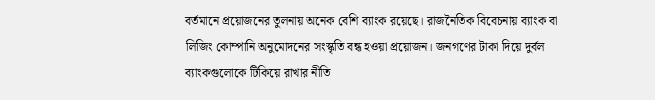বর্তমানে প্রয়োজনের তুলনায় অনেক বেশি ব্যাংক রয়েছে। রাজনৈতিক বিবেচনায় ব্যাংক বা লিজিং কোম্পানি অনুমোদনের সংস্কৃতি বন্ধ হওয়া প্রয়োজন। জনগণের টাকা দিয়ে দুর্বল ব্যাংকগুলোকে টিকিয়ে রাখার নীতি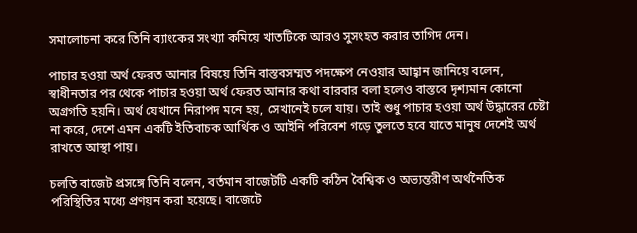সমালোচনা করে তিনি ব্যাংকের সংখ্যা কমিয়ে খাতটিকে আরও সুসংহত করার তাগিদ দেন।

পাচার হওয়া অর্থ ফেরত আনার বিষয়ে তিনি বাস্তবসম্মত পদক্ষেপ নেওয়ার আহ্বান জানিয়ে বলেন, স্বাধীনতার পর থেকে পাচার হওয়া অর্থ ফেরত আনার কথা বারবার বলা হলেও বাস্তবে দৃশ্যমান কোনো অগ্রগতি হয়নি। অর্থ যেখানে নিরাপদ মনে হয়, সেখানেই চলে যায়। তাই শুধু পাচার হওয়া অর্থ উদ্ধারের চেষ্টা না করে, দেশে এমন একটি ইতিবাচক আর্থিক ও আইনি পরিবেশ গড়ে তুলতে হবে যাতে মানুষ দেশেই অর্থ রাখতে আস্থা পায়।

চলতি বাজেট প্রসঙ্গে তিনি বলেন, বর্তমান বাজেটটি একটি কঠিন বৈশ্বিক ও অভ্যন্তরীণ অর্থনৈতিক পরিস্থিতির মধ্যে প্রণয়ন করা হয়েছে। বাজেটে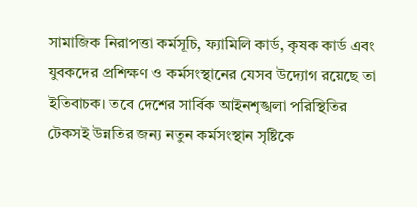সামাজিক নিরাপত্তা কর্মসূচি, ফ্যামিলি কার্ড, কৃষক কার্ড এবং যুবকদের প্রশিক্ষণ ও কর্মসংস্থানের যেসব উদ্যোগ রয়েছে তা ইতিবাচক। তবে দেশের সার্বিক আইনশৃঙ্খলা পরিস্থিতির টেকসই উন্নতির জন্য নতুন কর্মসংস্থান সৃষ্টিকে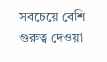সবচেয়ে বেশি গুরুত্ব দেওয়া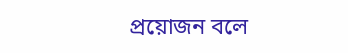প্রয়োজন বলে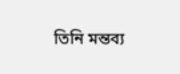তিনি মন্তব্য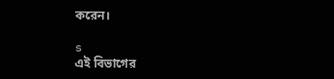করেন।

s
এই বিভাগের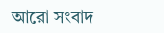আরো সংবাদ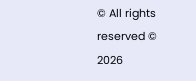© All rights reserved © 2026